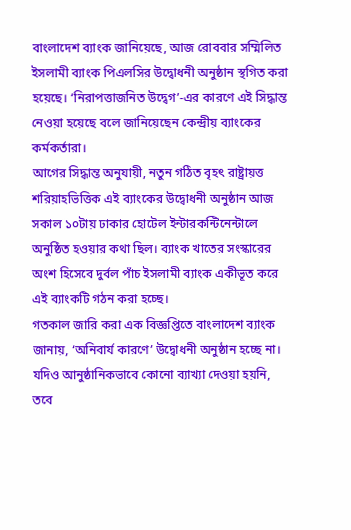বাংলাদেশ ব্যাংক জানিয়েছে, আজ রোববার সম্মিলিত ইসলামী ব্যাংক পিএলসির উদ্বোধনী অনুষ্ঠান স্থগিত করা হয়েছে। ‘নিরাপত্তাজনিত উদ্বেগ’-এর কারণে এই সিদ্ধান্ত নেওয়া হয়েছে বলে জানিয়েছেন কেন্দ্রীয় ব্যাংকের কর্মকর্তারা।
আগের সিদ্ধান্ত অনুযায়ী, নতুন গঠিত বৃহৎ রাষ্ট্রায়ত্ত শরিয়াহভিত্তিক এই ব্যাংকের উদ্বোধনী অনুষ্ঠান আজ সকাল ১০টায় ঢাকার হোটেল ইন্টারকন্টিনেন্টালে অনুষ্ঠিত হওয়ার কথা ছিল। ব্যাংক খাতের সংস্কারের অংশ হিসেবে দুর্বল পাঁচ ইসলামী ব্যাংক একীভূত করে এই ব্যাংকটি গঠন করা হচ্ছে।
গতকাল জারি করা এক বিজ্ঞপ্তিতে বাংলাদেশ ব্যাংক জানায়, ‘অনিবার্য কারণে’ উদ্বোধনী অনুষ্ঠান হচ্ছে না।
যদিও আনুষ্ঠানিকভাবে কোনো ব্যাখ্যা দেওয়া হয়নি, তবে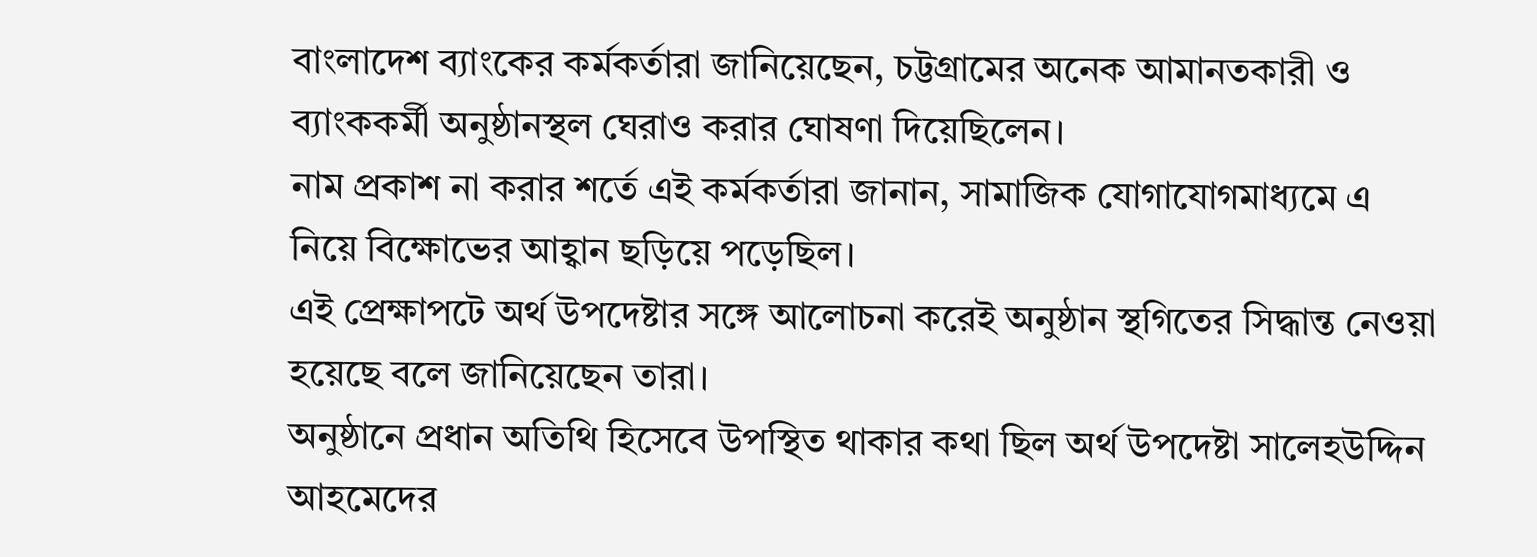বাংলাদেশ ব্যাংকের কর্মকর্তারা জানিয়েছেন, চট্টগ্রামের অনেক আমানতকারী ও ব্যাংককর্মী অনুষ্ঠানস্থল ঘেরাও করার ঘোষণা দিয়েছিলেন।
নাম প্রকাশ না করার শর্তে এই কর্মকর্তারা জানান, সামাজিক যোগাযোগমাধ্যমে এ নিয়ে বিক্ষোভের আহ্বান ছড়িয়ে পড়েছিল।
এই প্রেক্ষাপটে অর্থ উপদেষ্টার সঙ্গে আলোচনা করেই অনুষ্ঠান স্থগিতের সিদ্ধান্ত নেওয়া হয়েছে বলে জানিয়েছেন তারা।
অনুষ্ঠানে প্রধান অতিথি হিসেবে উপস্থিত থাকার কথা ছিল অর্থ উপদেষ্টা সালেহউদ্দিন আহমেদের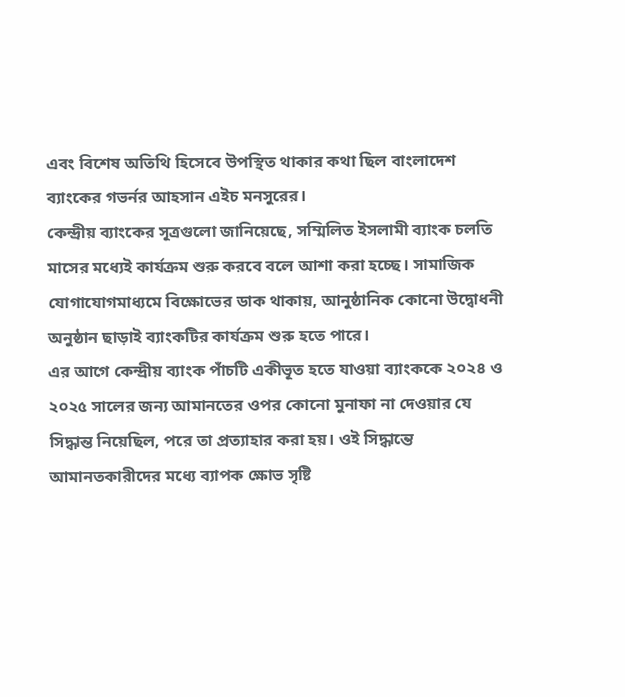এবং বিশেষ অতিথি হিসেবে উপস্থিত থাকার কথা ছিল বাংলাদেশ ব্যাংকের গভর্নর আহসান এইচ মনসুরের।
কেন্দ্রীয় ব্যাংকের সূত্রগুলো জানিয়েছে, সম্মিলিত ইসলামী ব্যাংক চলতি মাসের মধ্যেই কার্যক্রম শুরু করবে বলে আশা করা হচ্ছে। সামাজিক যোগাযোগমাধ্যমে বিক্ষোভের ডাক থাকায়, আনুষ্ঠানিক কোনো উদ্বোধনী অনুষ্ঠান ছাড়াই ব্যাংকটির কার্যক্রম শুরু হতে পারে।
এর আগে কেন্দ্রীয় ব্যাংক পাঁচটি একীভূত হতে যাওয়া ব্যাংককে ২০২৪ ও ২০২৫ সালের জন্য আমানতের ওপর কোনো মুনাফা না দেওয়ার যে সিদ্ধান্ত নিয়েছিল, পরে তা প্রত্যাহার করা হয়। ওই সিদ্ধান্তে আমানতকারীদের মধ্যে ব্যাপক ক্ষোভ সৃষ্টি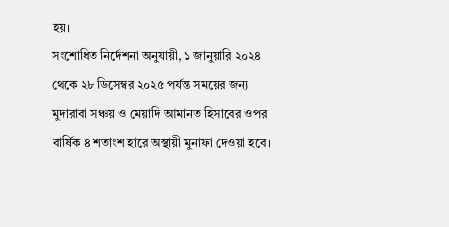হয়।
সংশোধিত নির্দেশনা অনুযায়ী, ১ জানুয়ারি ২০২৪ থেকে ২৮ ডিসেম্বর ২০২৫ পর্যন্ত সময়ের জন্য মুদারাবা সঞ্চয় ও মেয়াদি আমানত হিসাবের ওপর বার্ষিক ৪ শতাংশ হারে অস্থায়ী মুনাফা দেওয়া হবে।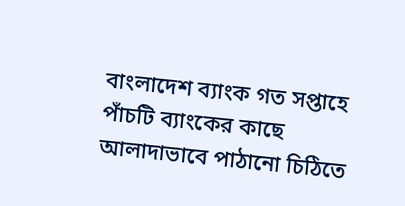বাংলাদেশ ব্যাংক গত সপ্তাহে পাঁচটি ব্যাংকের কাছে আলাদাভাবে পাঠানো চিঠিতে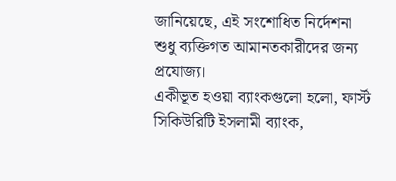জানিয়েছে, এই সংশোধিত নির্দেশনা শুধু ব্যক্তিগত আমানতকারীদের জন্য প্রযোজ্য।
একীভূত হওয়া ব্যাংকগুলো হলো, ফার্স্ট সিকিউরিটি ইসলামী ব্যাংক,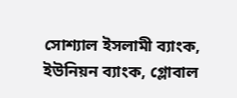সোশ্যাল ইসলামী ব্যাংক, ইউনিয়ন ব্যাংক, গ্লোবাল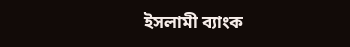ইসলামী ব্যাংক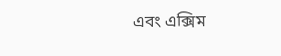এবং এক্সিম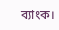ব্যাংক।